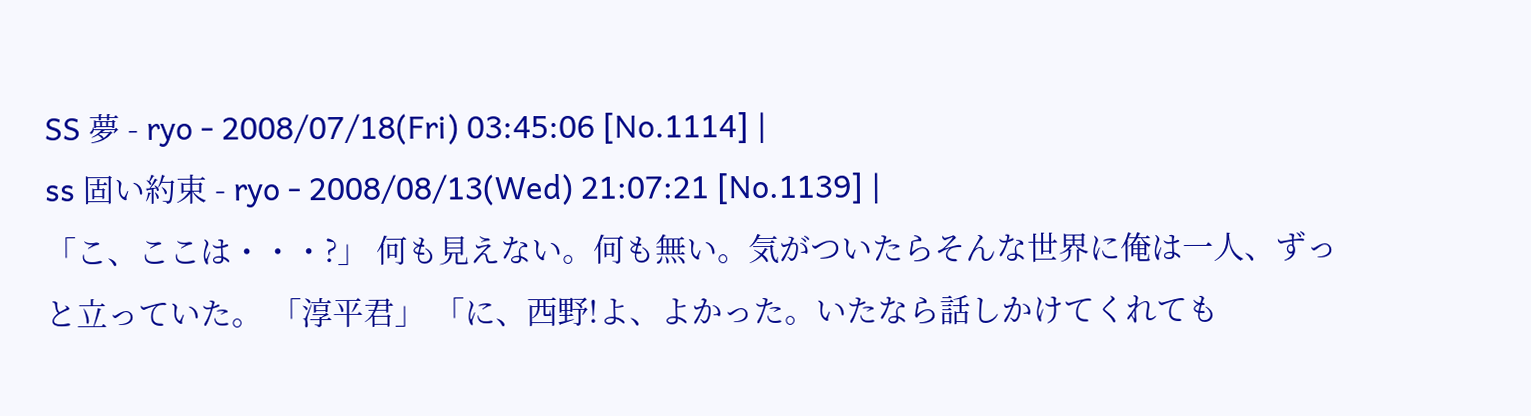SS 夢 - ryo - 2008/07/18(Fri) 03:45:06 [No.1114] |
ss 固い約束 - ryo - 2008/08/13(Wed) 21:07:21 [No.1139] |
「こ、ここは・・・?」 何も見えない。何も無い。気がついたらそんな世界に俺は一人、ずっと立っていた。 「淳平君」 「に、西野!よ、よかった。いたなら話しかけてくれても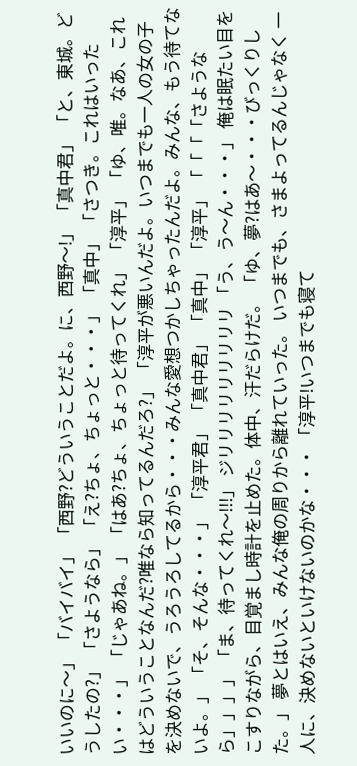いいのに〜」 「バイバイ」 「西野?どういうことだよ。に、西野〜!」 「真中君」 「と、東城。どうしたの?」 「さようなら」 「え?ちょ、ちょっと・・・」 「真中」 「さつき。これはいったい・・・」 「じゃあね。」 「はあ?ちょ、ちょっと待ってくれ」 「淳平」 「ゆ、唯。なあ、これはどういうことなんだ?唯なら知ってるんだろ?」 「淳平が悪いんだよ。いつまでも一人の女の子を決めないで、うろうろしてるから・・・みんな愛想つかしちゃったんだよ。みんな、もう待てないよ。」 「そ、そんな・・・」 「淳平君」 「真中君」 「真中」 「淳平」 「「「「さようなら」」」」 「ま、待ってくれ〜!!!」 ジリリリリリリリリリ 「う、う〜ん・・・」 俺は眠たい目をこすりながら、目覚まし時計を止めた。体中、汗だらけだ。 「ゆ、夢?はあ〜・・・びっくりした。」 夢とはいえ、みんな俺の周りから離れていった。 いつまでも、さまよってるんじゃなく 一人に、決めないといけないのかな・・・ 「淳平!いつまでも寝て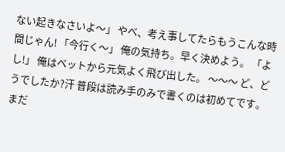ない起きなさいよ〜」 やべ、考え事してたらもうこんな時間じゃん! 「今行く〜」 俺の気持ち。早く決めよう。 「よし!」 俺はベットから元気よく飛び出した。 〜〜〜 ど、どうでしたか?汗 普段は読み手のみで書くのは初めてです。まだ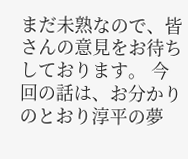まだ未熟なので、皆さんの意見をお待ちしております。 今回の話は、お分かりのとおり淳平の夢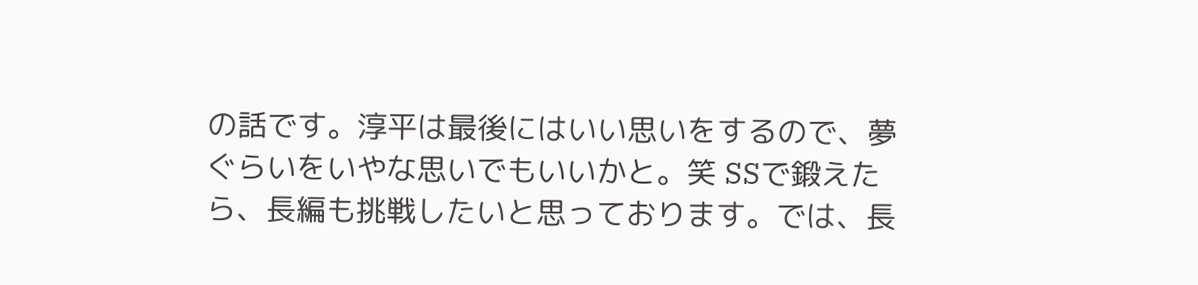の話です。淳平は最後にはいい思いをするので、夢ぐらいをいやな思いでもいいかと。笑 SSで鍛えたら、長編も挑戦したいと思っております。では、長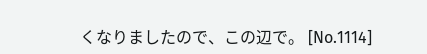くなりましたので、この辺で。 [No.1114]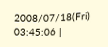2008/07/18(Fri) 03:45:06 |